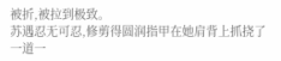被折,被拉到极致。
苏遇忍无可忍,修剪得圆润指甲在她肩背上抓挠了一道一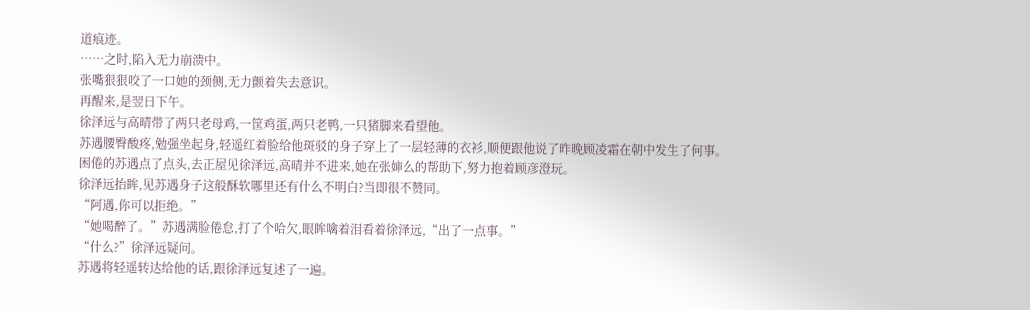道痕迹。
……之时,陷入无力崩溃中。
张嘴狠狠咬了一口她的颈侧,无力颤着失去意识。
再醒来,是翌日下午。
徐泽远与高晴带了两只老母鸡,一筐鸡蛋,两只老鸭,一只猪脚来看望他。
苏遇腰臀酸疼,勉强坐起身,轻遥红着脸给他斑驳的身子穿上了一层轻薄的衣衫,顺便跟他说了昨晚顾凌霜在朝中发生了何事。
困倦的苏遇点了点头,去正屋见徐泽远,高晴并不进来,她在张婶么的帮助下,努力抱着顾彦澄玩。
徐泽远抬眸,见苏遇身子这般酥软哪里还有什么不明白?当即很不赞同。
“阿遇,你可以拒绝。”
“她喝醉了。”苏遇满脸倦怠,打了个哈欠,眼眸噙着泪看着徐泽远,“出了一点事。”
“什么?”徐泽远疑问。
苏遇将轻遥转达给他的话,跟徐泽远复述了一遍。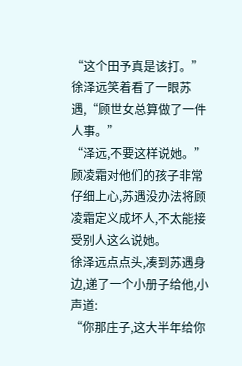“这个田予真是该打。”徐泽远笑着看了一眼苏遇,“顾世女总算做了一件人事。”
“泽远,不要这样说她。”顾凌霜对他们的孩子非常仔细上心,苏遇没办法将顾凌霜定义成坏人,不太能接受别人这么说她。
徐泽远点点头,凑到苏遇身边,递了一个小册子给他,小声道:
“你那庄子,这大半年给你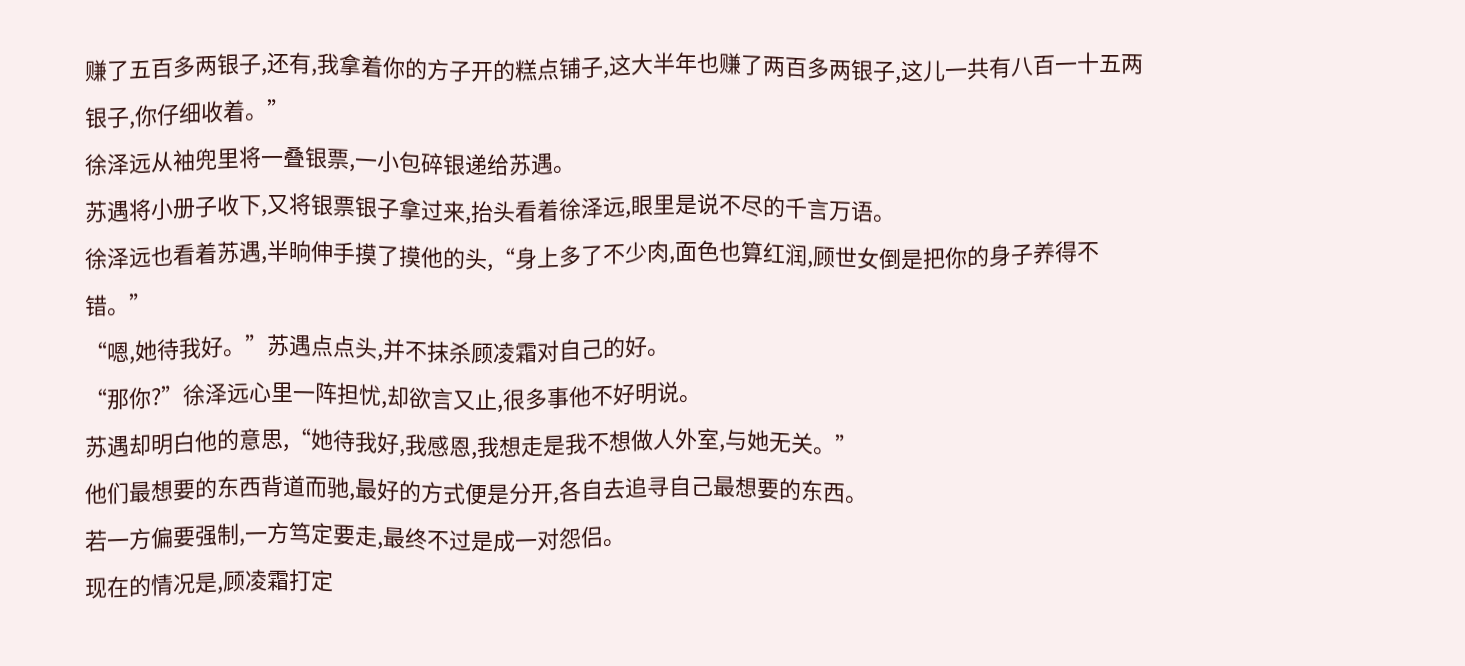赚了五百多两银子,还有,我拿着你的方子开的糕点铺子,这大半年也赚了两百多两银子,这儿一共有八百一十五两银子,你仔细收着。”
徐泽远从袖兜里将一叠银票,一小包碎银递给苏遇。
苏遇将小册子收下,又将银票银子拿过来,抬头看着徐泽远,眼里是说不尽的千言万语。
徐泽远也看着苏遇,半晌伸手摸了摸他的头,“身上多了不少肉,面色也算红润,顾世女倒是把你的身子养得不错。”
“嗯,她待我好。”苏遇点点头,并不抹杀顾凌霜对自己的好。
“那你?”徐泽远心里一阵担忧,却欲言又止,很多事他不好明说。
苏遇却明白他的意思,“她待我好,我感恩,我想走是我不想做人外室,与她无关。”
他们最想要的东西背道而驰,最好的方式便是分开,各自去追寻自己最想要的东西。
若一方偏要强制,一方笃定要走,最终不过是成一对怨侣。
现在的情况是,顾凌霜打定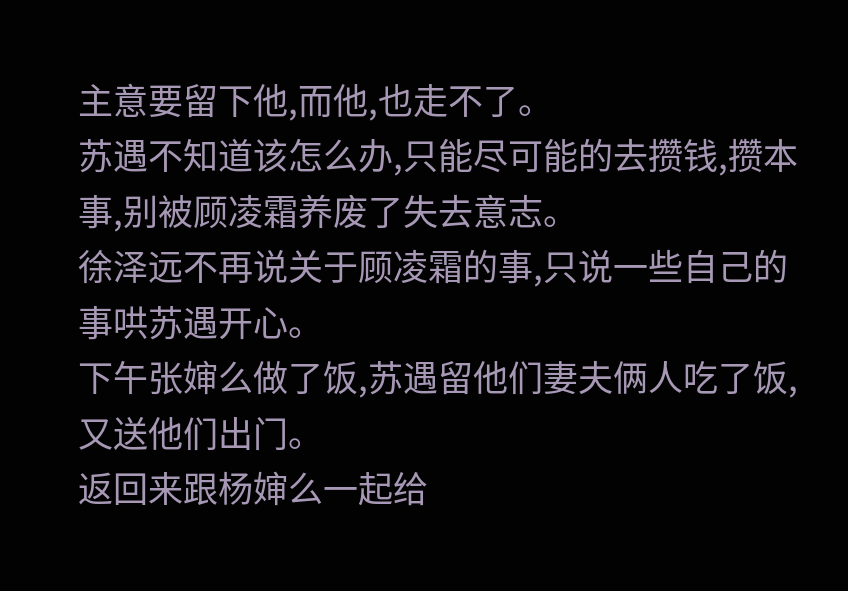主意要留下他,而他,也走不了。
苏遇不知道该怎么办,只能尽可能的去攒钱,攒本事,别被顾凌霜养废了失去意志。
徐泽远不再说关于顾凌霜的事,只说一些自己的事哄苏遇开心。
下午张婶么做了饭,苏遇留他们妻夫俩人吃了饭,又送他们出门。
返回来跟杨婶么一起给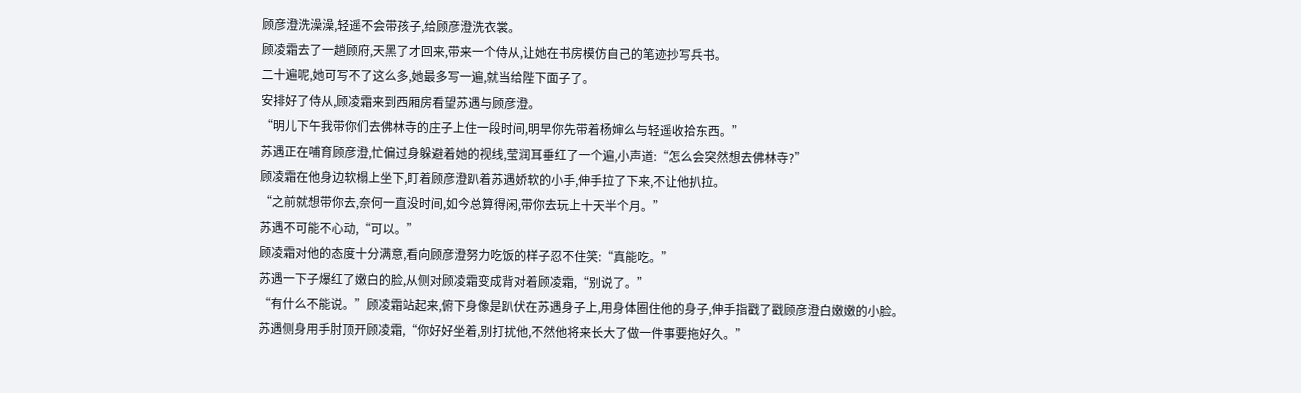顾彦澄洗澡澡,轻遥不会带孩子,给顾彦澄洗衣裳。
顾凌霜去了一趟顾府,天黑了才回来,带来一个侍从,让她在书房模仿自己的笔迹抄写兵书。
二十遍呢,她可写不了这么多,她最多写一遍,就当给陛下面子了。
安排好了侍从,顾凌霜来到西厢房看望苏遇与顾彦澄。
“明儿下午我带你们去佛林寺的庄子上住一段时间,明早你先带着杨婶么与轻遥收拾东西。”
苏遇正在哺育顾彦澄,忙偏过身躲避着她的视线,莹润耳垂红了一个遍,小声道:“怎么会突然想去佛林寺?”
顾凌霜在他身边软榻上坐下,盯着顾彦澄趴着苏遇娇软的小手,伸手拉了下来,不让他扒拉。
“之前就想带你去,奈何一直没时间,如今总算得闲,带你去玩上十天半个月。”
苏遇不可能不心动,“可以。”
顾凌霜对他的态度十分满意,看向顾彦澄努力吃饭的样子忍不住笑:“真能吃。”
苏遇一下子爆红了嫩白的脸,从侧对顾凌霜变成背对着顾凌霜,“别说了。”
“有什么不能说。”顾凌霜站起来,俯下身像是趴伏在苏遇身子上,用身体圈住他的身子,伸手指戳了戳顾彦澄白嫩嫩的小脸。
苏遇侧身用手肘顶开顾凌霜,“你好好坐着,别打扰他,不然他将来长大了做一件事要拖好久。”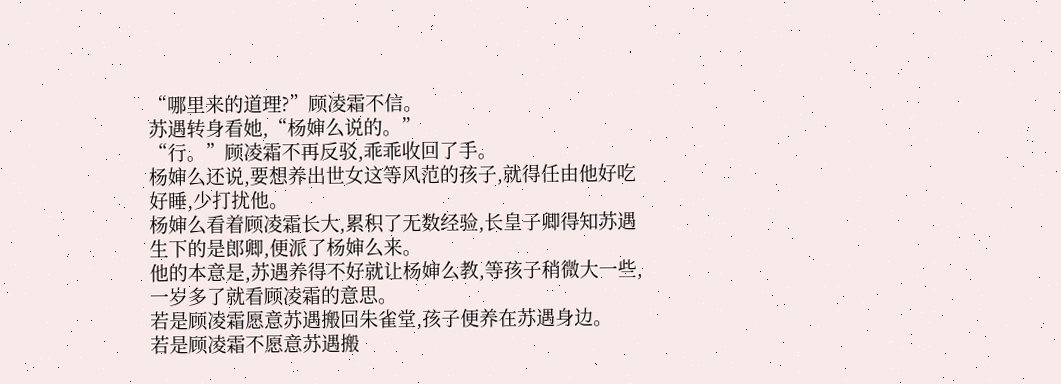“哪里来的道理?”顾凌霜不信。
苏遇转身看她,“杨婶么说的。”
“行。”顾凌霜不再反驳,乖乖收回了手。
杨婶么还说,要想养出世女这等风范的孩子,就得任由他好吃好睡,少打扰他。
杨婶么看着顾凌霜长大,累积了无数经验,长皇子卿得知苏遇生下的是郎卿,便派了杨婶么来。
他的本意是,苏遇养得不好就让杨婶么教,等孩子稍微大一些,一岁多了就看顾凌霜的意思。
若是顾凌霜愿意苏遇搬回朱雀堂,孩子便养在苏遇身边。
若是顾凌霜不愿意苏遇搬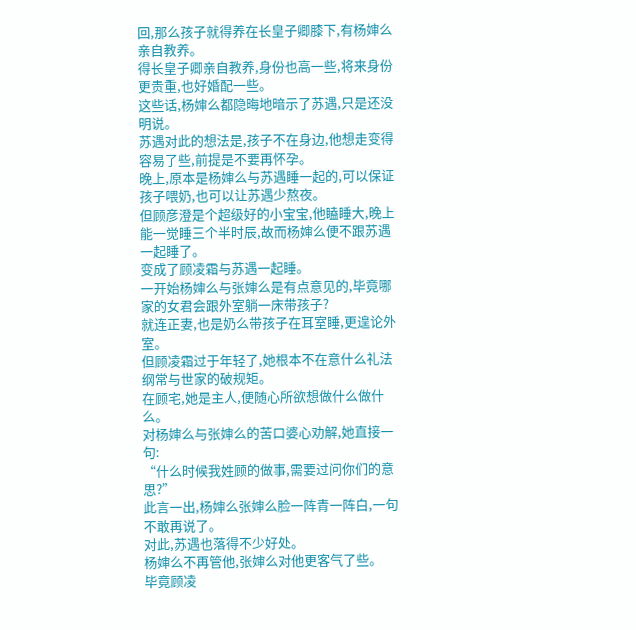回,那么孩子就得养在长皇子卿膝下,有杨婶么亲自教养。
得长皇子卿亲自教养,身份也高一些,将来身份更贵重,也好婚配一些。
这些话,杨婶么都隐晦地暗示了苏遇,只是还没明说。
苏遇对此的想法是,孩子不在身边,他想走变得容易了些,前提是不要再怀孕。
晚上,原本是杨婶么与苏遇睡一起的,可以保证孩子喂奶,也可以让苏遇少熬夜。
但顾彦澄是个超级好的小宝宝,他瞌睡大,晚上能一觉睡三个半时辰,故而杨婶么便不跟苏遇一起睡了。
变成了顾凌霜与苏遇一起睡。
一开始杨婶么与张婶么是有点意见的,毕竟哪家的女君会跟外室躺一床带孩子?
就连正妻,也是奶么带孩子在耳室睡,更遑论外室。
但顾凌霜过于年轻了,她根本不在意什么礼法纲常与世家的破规矩。
在顾宅,她是主人,便随心所欲想做什么做什么。
对杨婶么与张婶么的苦口婆心劝解,她直接一句:
“什么时候我姓顾的做事,需要过问你们的意思?”
此言一出,杨婶么张婶么脸一阵青一阵白,一句不敢再说了。
对此,苏遇也落得不少好处。
杨婶么不再管他,张婶么对他更客气了些。
毕竟顾凌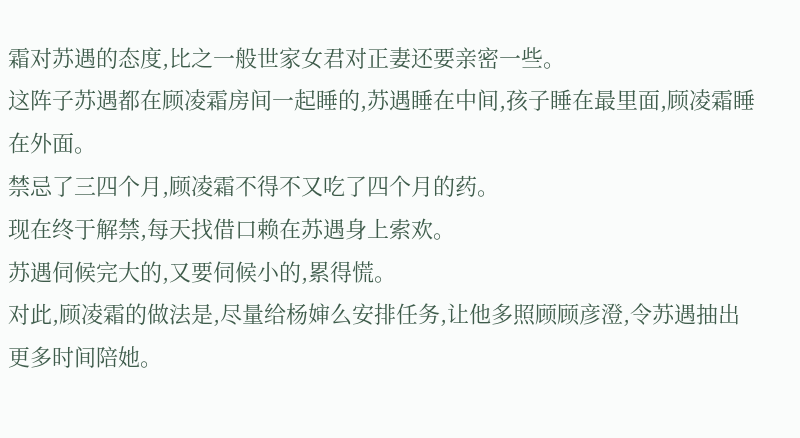霜对苏遇的态度,比之一般世家女君对正妻还要亲密一些。
这阵子苏遇都在顾凌霜房间一起睡的,苏遇睡在中间,孩子睡在最里面,顾凌霜睡在外面。
禁忌了三四个月,顾凌霜不得不又吃了四个月的药。
现在终于解禁,每天找借口赖在苏遇身上索欢。
苏遇伺候完大的,又要伺候小的,累得慌。
对此,顾凌霜的做法是,尽量给杨婶么安排任务,让他多照顾顾彦澄,令苏遇抽出更多时间陪她。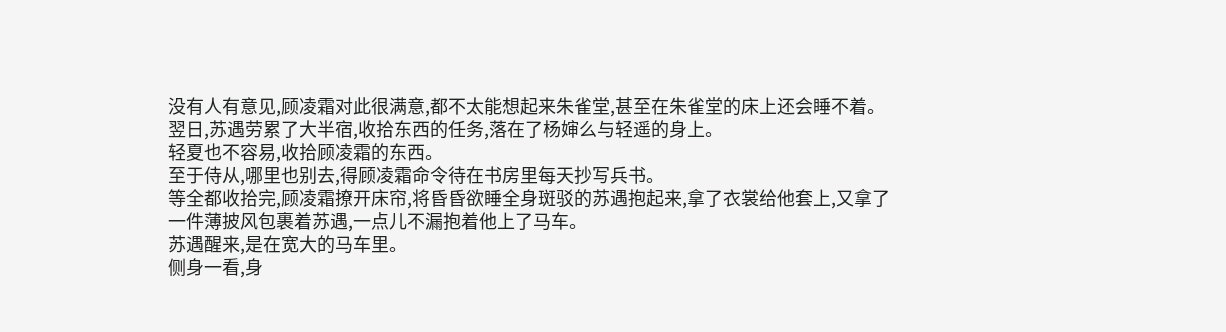没有人有意见,顾凌霜对此很满意,都不太能想起来朱雀堂,甚至在朱雀堂的床上还会睡不着。
翌日,苏遇劳累了大半宿,收拾东西的任务,落在了杨婶么与轻遥的身上。
轻夏也不容易,收拾顾凌霜的东西。
至于侍从,哪里也别去,得顾凌霜命令待在书房里每天抄写兵书。
等全都收拾完,顾凌霜撩开床帘,将昏昏欲睡全身斑驳的苏遇抱起来,拿了衣裳给他套上,又拿了一件薄披风包裹着苏遇,一点儿不漏抱着他上了马车。
苏遇醒来,是在宽大的马车里。
侧身一看,身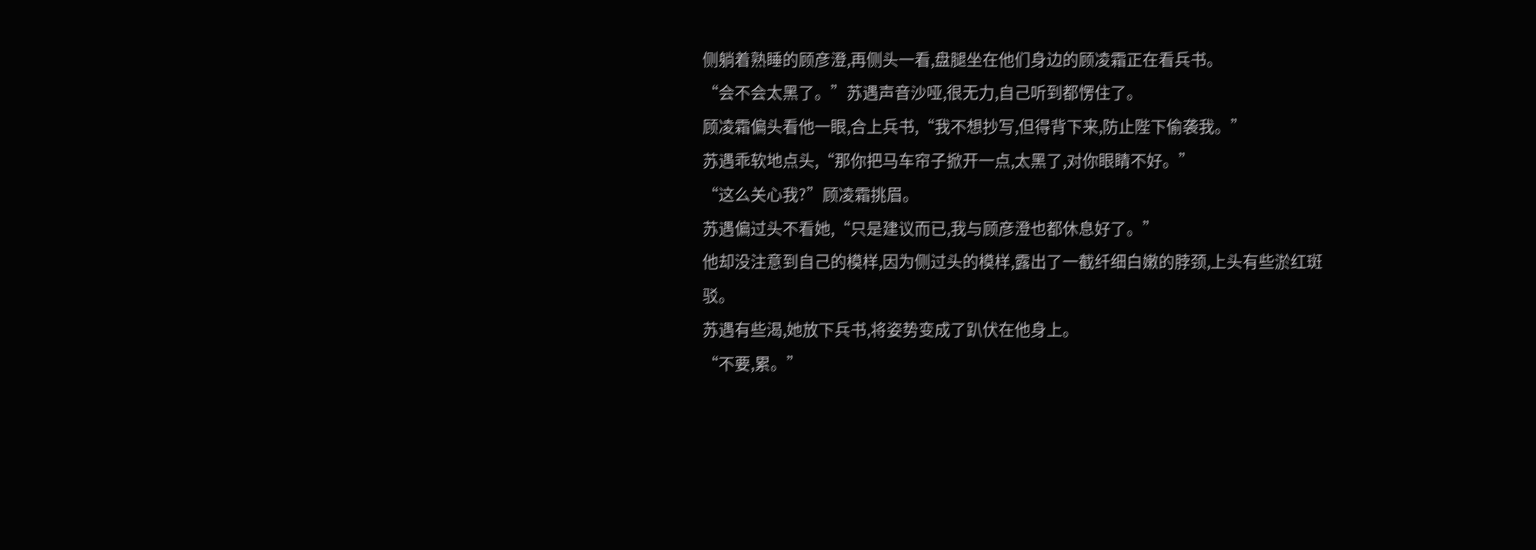侧躺着熟睡的顾彦澄,再侧头一看,盘腿坐在他们身边的顾凌霜正在看兵书。
“会不会太黑了。”苏遇声音沙哑,很无力,自己听到都愣住了。
顾凌霜偏头看他一眼,合上兵书,“我不想抄写,但得背下来,防止陛下偷袭我。”
苏遇乖软地点头,“那你把马车帘子掀开一点,太黑了,对你眼睛不好。”
“这么关心我?”顾凌霜挑眉。
苏遇偏过头不看她,“只是建议而已,我与顾彦澄也都休息好了。”
他却没注意到自己的模样,因为侧过头的模样,露出了一截纤细白嫩的脖颈,上头有些淤红斑驳。
苏遇有些渴,她放下兵书,将姿势变成了趴伏在他身上。
“不要,累。”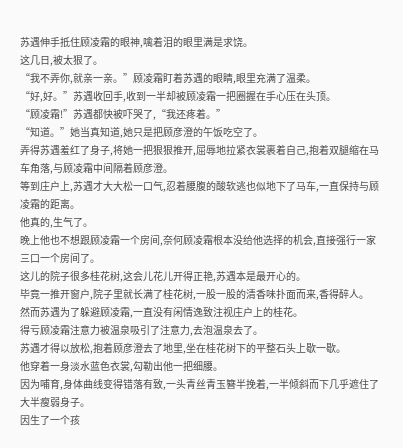苏遇伸手抵住顾凌霜的眼神,噙着泪的眼里满是求饶。
这几日,被太狠了。
“我不弄你,就亲一亲。”顾凌霜盯着苏遇的眼睛,眼里充满了温柔。
“好,好。”苏遇收回手,收到一半却被顾凌霜一把圈握在手心压在头顶。
“顾凌霜!”苏遇都快被吓哭了,“我还疼着。”
“知道。”她当真知道,她只是把顾彦澄的午饭吃空了。
弄得苏遇羞红了身子,将她一把狠狠推开,屈辱地拉紧衣裳裹着自己,抱着双腿缩在马车角落,与顾凌霜中间隔着顾彦澄。
等到庄户上,苏遇才大大松一口气,忍着腰腹的酸软逃也似地下了马车,一直保持与顾凌霜的距离。
他真的,生气了。
晚上他也不想跟顾凌霜一个房间,奈何顾凌霜根本没给他选择的机会,直接强行一家三口一个房间了。
这儿的院子很多桂花树,这会儿花儿开得正艳,苏遇本是最开心的。
毕竟一推开窗户,院子里就长满了桂花树,一股一股的清香味扑面而来,香得醉人。
然而苏遇为了躲避顾凌霜,一直没有闲情逸致注视庄户上的桂花。
得亏顾凌霜注意力被温泉吸引了注意力,去泡温泉去了。
苏遇才得以放松,抱着顾彦澄去了地里,坐在桂花树下的平整石头上歇一歇。
他穿着一身淡水蓝色衣裳,勾勒出他一把细腰。
因为哺育,身体曲线变得错落有致,一头青丝青玉簪半挽着,一半倾斜而下几乎遮住了大半瘦弱身子。
因生了一个孩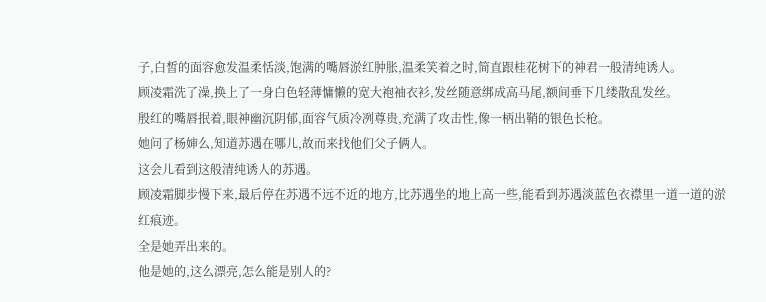子,白皙的面容愈发温柔恬淡,饱满的嘴唇淤红肿胀,温柔笑着之时,简直跟桂花树下的神君一般清纯诱人。
顾凌霜洗了澡,换上了一身白色轻薄慵懒的宽大袍袖衣衫,发丝随意绑成高马尾,额间垂下几缕散乱发丝。
殷红的嘴唇抿着,眼神幽沉阴郁,面容气质冷冽尊贵,充满了攻击性,像一柄出鞘的银色长枪。
她问了杨婶么,知道苏遇在哪儿,故而来找他们父子俩人。
这会儿看到这般清纯诱人的苏遇。
顾凌霜脚步慢下来,最后停在苏遇不远不近的地方,比苏遇坐的地上高一些,能看到苏遇淡蓝色衣襟里一道一道的淤红痕迹。
全是她弄出来的。
他是她的,这么漂亮,怎么能是别人的?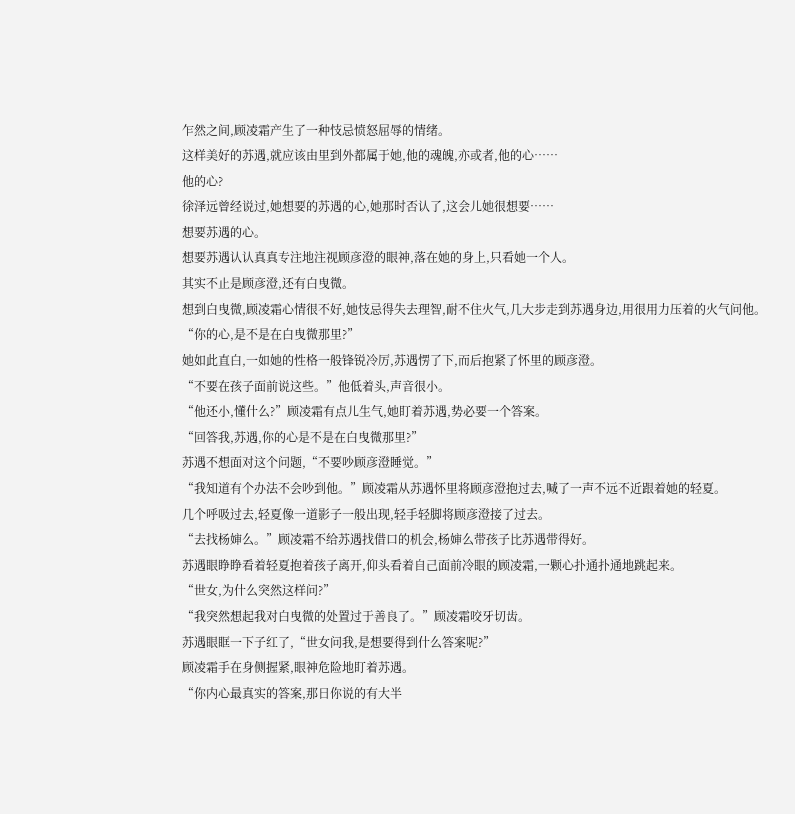乍然之间,顾凌霜产生了一种忮忌愤怒屈辱的情绪。
这样美好的苏遇,就应该由里到外都属于她,他的魂魄,亦或者,他的心……
他的心?
徐泽远曾经说过,她想要的苏遇的心,她那时否认了,这会儿她很想要……
想要苏遇的心。
想要苏遇认认真真专注地注视顾彦澄的眼神,落在她的身上,只看她一个人。
其实不止是顾彦澄,还有白曳微。
想到白曳微,顾凌霜心情很不好,她忮忌得失去理智,耐不住火气,几大步走到苏遇身边,用很用力压着的火气问他。
“你的心,是不是在白曳微那里?”
她如此直白,一如她的性格一般锋锐冷厉,苏遇愣了下,而后抱紧了怀里的顾彦澄。
“不要在孩子面前说这些。”他低着头,声音很小。
“他还小,懂什么?”顾凌霜有点儿生气,她盯着苏遇,势必要一个答案。
“回答我,苏遇,你的心是不是在白曳微那里?”
苏遇不想面对这个问题,“不要吵顾彦澄睡觉。”
“我知道有个办法不会吵到他。”顾凌霜从苏遇怀里将顾彦澄抱过去,喊了一声不远不近跟着她的轻夏。
几个呼吸过去,轻夏像一道影子一般出现,轻手轻脚将顾彦澄接了过去。
“去找杨婶么。”顾凌霜不给苏遇找借口的机会,杨婶么带孩子比苏遇带得好。
苏遇眼睁睁看着轻夏抱着孩子离开,仰头看着自己面前冷眼的顾凌霜,一颗心扑通扑通地跳起来。
“世女,为什么突然这样问?”
“我突然想起我对白曳微的处置过于善良了。”顾凌霜咬牙切齿。
苏遇眼眶一下子红了,“世女问我,是想要得到什么答案呢?”
顾凌霜手在身侧握紧,眼神危险地盯着苏遇。
“你内心最真实的答案,那日你说的有大半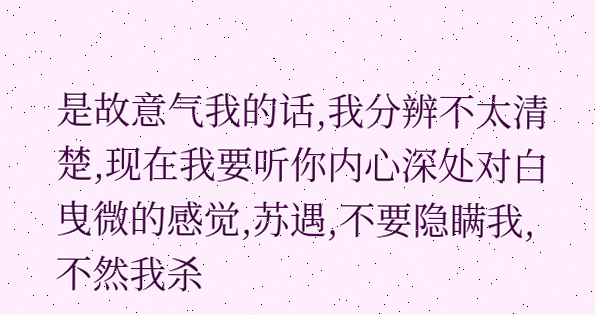是故意气我的话,我分辨不太清楚,现在我要听你内心深处对白曳微的感觉,苏遇,不要隐瞒我,不然我杀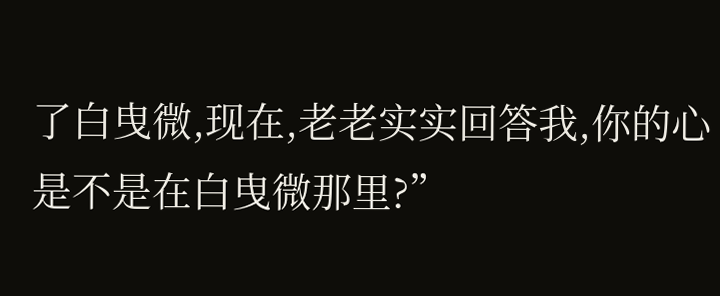了白曳微,现在,老老实实回答我,你的心是不是在白曳微那里?”